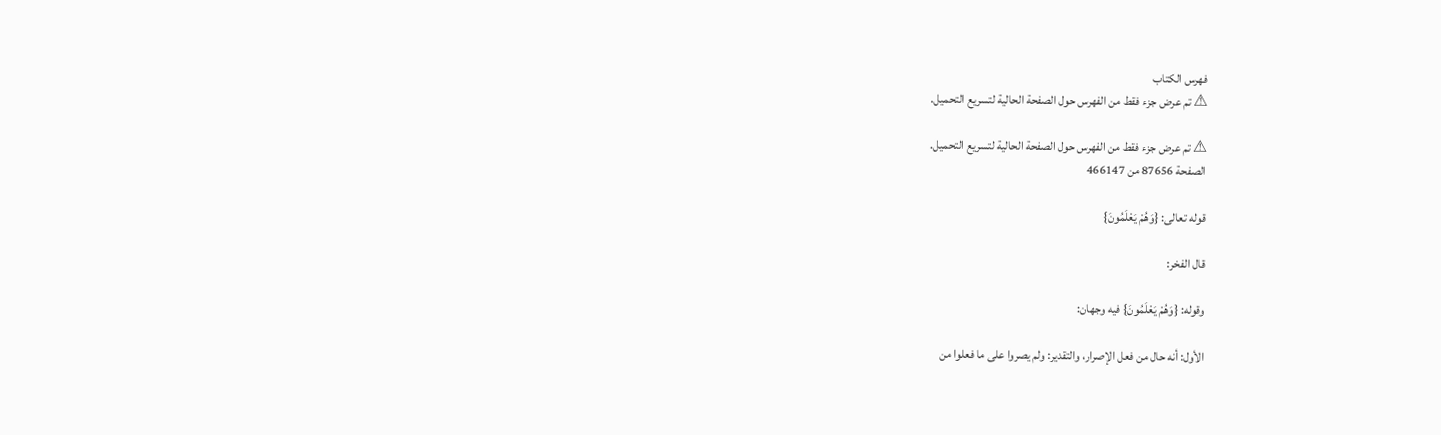فهرس الكتاب
⚠ تم عرض جزء فقط من الفهرس حول الصفحة الحالية لتسريع التحميل.

⚠ تم عرض جزء فقط من الفهرس حول الصفحة الحالية لتسريع التحميل.
الصفحة 87656 من 466147

قوله تعالى: {وَهُمْ يَعْلَمُونَ}

قال الفخر:

وقوله: {وَهُمْ يَعْلَمُونَ} فيه وجهان:

الأول: أنه حال من فعل الإصرار، والتقدير: ولم يصروا على ما فعلوا من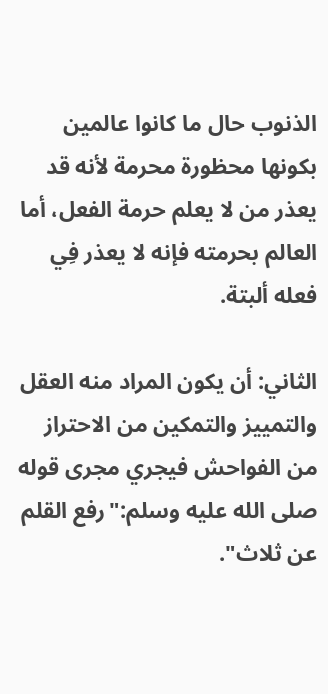الذنوب حال ما كانوا عالمين بكونها محظورة محرمة لأنه قد يعذر من لا يعلم حرمة الفعل، أما العالم بحرمته فإنه لا يعذر فِي فعله ألبتة.

الثاني: أن يكون المراد منه العقل والتمييز والتمكين من الاحتراز من الفواحش فيجري مجرى قوله صلى الله عليه وسلم:"رفع القلم عن ثلاث".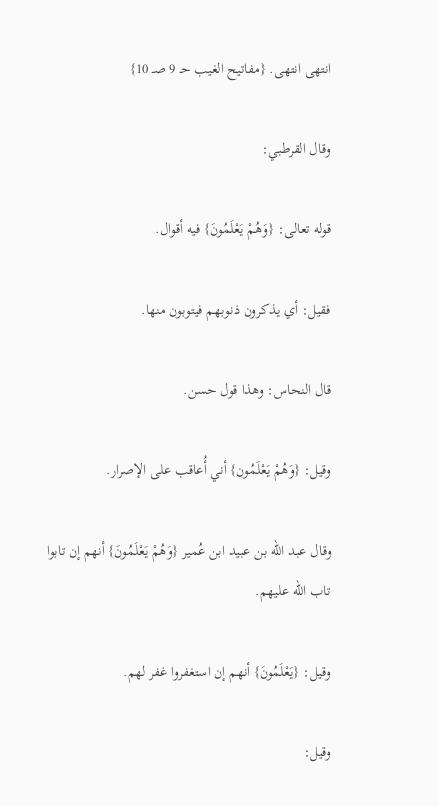انتهى انتهى. {مفاتيح الغيب حـ 9 صـ 10}

وقال القرطبي:

قوله تعالى: {وَهُمْ يَعْلَمُونَ} فيه أقوال.

فقيل: أي يذكرون ذنوبهم فيتوبون منها.

قال النحاس: وهذا قول حسن.

وقيل: {وَهُمْ يَعْلَمُون} أني أُعاقب على الإصرار.

وقال عبد الله بن عبيد ابن عُمير {وَهُمْ يَعْلَمُونَ} أنهم إن تابوا تاب الله عليهم.

وقيل: {يَعْلَمُونَ} أنهم إن استغفروا غفر لهم.

وقيل: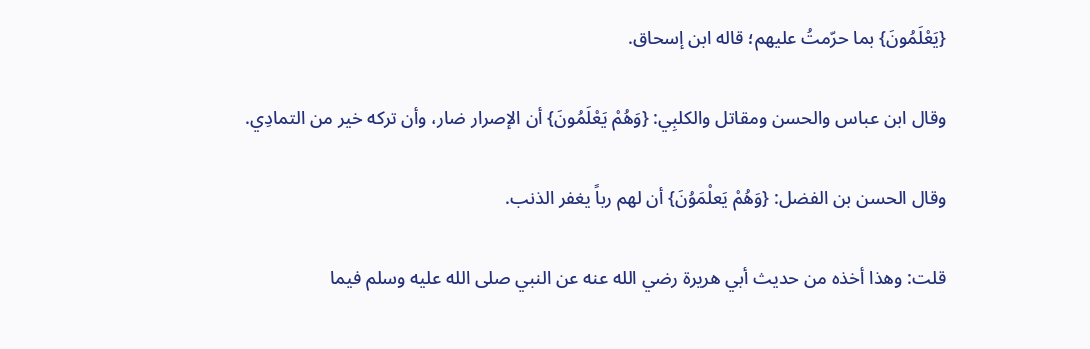{يَعْلَمُونَ} بما حرّمتُ عليهم؛ قاله ابن إسحاق.

وقال ابن عباس والحسن ومقاتل والكلبِي: {وَهُمْ يَعْلَمُونَ} أن الإصرار ضار، وأن تركه خير من التمادِي.

وقال الحسن بن الفضل: {وَهُمْ يَعلْمَوُنَ} أن لهم رباً يغفر الذنب.

قلت: وهذا أخذه من حديث أبي هريرة رضي الله عنه عن النبي صلى الله عليه وسلم فيما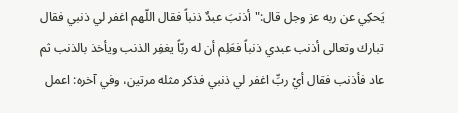يَحكِي عن ربه عز وجل قال:"أذنبَ عبدٌ ذنباً فقال اللّهم اغفر لي ذنبي فقال تبارك وتعالى أذنب عبدي ذنباً فعَلِم أن له ربّاً يغفِر الذنب ويأخذ بالذنب ثم عاد فأذنب فقال أيْ ربِّ اغفر لي ذنبي فذكر مثله مرتين، وفي آخره: اعمل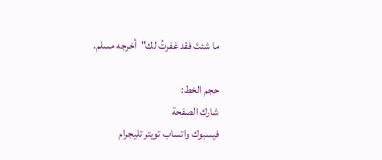ما شئتَ فقد غفرتُ لك"أخرجه مسلم.

حجم الخط:
شارك الصفحة
فيسبوك واتساب تويتر تليجرام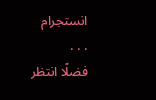انستجرام
. . .
فضلًا انتظر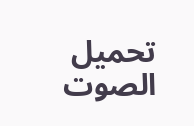تحميل الصوت